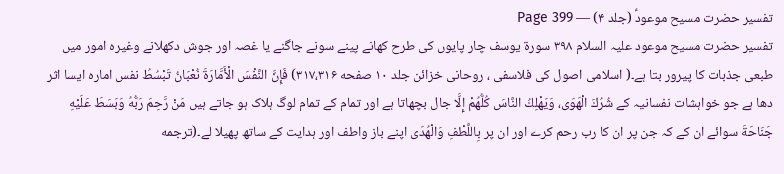تفسیر حضرت مسیح موعودؑ (جلد ۴) — Page 399
تفسیر حضرت مسیح موعود علیہ السلام ۳۹۸ سورة يوسف چار پایوں کی طرح کھانے پینے سونے جاگنے یا غصہ اور جوش دکھلانے وغیرہ امور میں طبعی جذبات کا پیرور بتا ہے۔( اسلامی اصول کی فلاسفی ، روحانی خزائن جلد ۱۰ صفحه ۳۱۷،۳۱۶) فَإِنَّ النَّفْسَ الْأَمَّارَةَ نُعْبَانُ تَبْسُطُ نفس امارہ ایسا اثر دھا ہے جو خواہشات نفسانیہ کے شُرُكَ الْهَوَى، وَيَهْلِكُ النَّاسَ كُلُّهُمْ إِلَّا جال بچھاتا ہے اور تمام کے تمام لوگ ہلاک ہو جاتے ہیں مَنْ رَّحِمَ رَبُّهُ وَبَسَطَ عَلَيْهِ جَنَاحَةَ سوائے ان کے کہ جن پر ان کا رب رحم کرے اور ان پر بِاللَّطْفِ وَالْهُدَى اپنے باز واطف اور ہدایت کے ساتھ پھیلا لے۔(ترجمه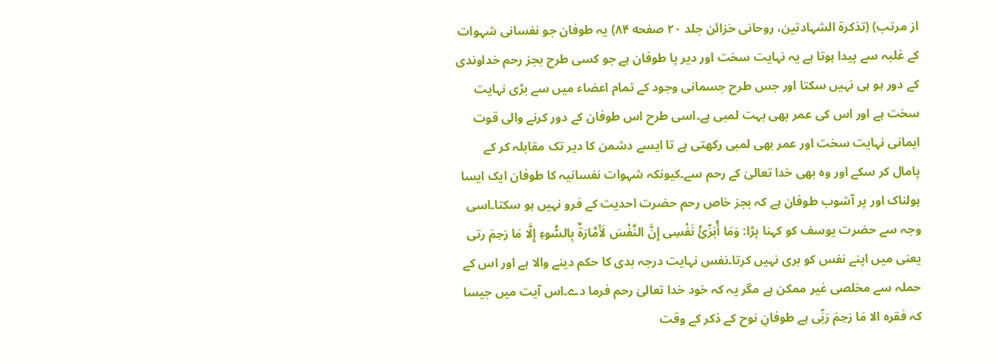از مرتب) (تذکرۃ الشہادتین، روحانی خزائن جلد ۲۰ صفحه ۸۴) یہ طوفان جو نفسانی شہوات کے غلبہ سے پیدا ہوتا ہے یہ نہایت سخت اور دیر پا طوفان ہے جو کسی طرح بجز رحم خداوندی کے دور ہو ہی نہیں سکتا اور جس طرح جسمانی وجود کے تمام اعضاء میں سے بڑی نہایت سخت ہے اور اس کی عمر بھی بہت لمبی ہے۔اسی طرح اس طوفان کے دور کرنے والی قوت ایمانی نہایت سخت اور عمر بھی لمبی رکھتی ہے تا ایسے دشمن کا دیر تک مقابلہ کر کے پامال کر سکے اور وہ بھی خدا تعالیٰ کے رحم سے۔کیونکہ شہوات نفسانیہ کا طوفان ایک ایسا ہولناک اور پر آشوب طوفان ہے کہ بجز خاص رحم حضرت احدیت کے فرو نہیں ہو سکتا۔اسی وجہ سے حضرت یوسف کو کہنا پڑا: وَمَا أُبَرِّئُ نَفْسِی إِنَّ النَّفْسَ لَأَمَّارَةٌ بِالسُّوءِ إِلَّا مَا رَحِمَ رتی یعنی میں اپنے نفس کو بری نہیں کرتا۔نفس نہایت درجہ بدی کا حکم دینے والا ہے اور اس کے حملہ سے مخلصی غیر ممکن ہے مگر یہ کہ خود خدا تعالیٰ رحم فرما دے۔اس آیت میں جیسا کہ فقره الا مَا رَحِمَ رَبِّی ہے طوفانِ نوح کے ذکر کے وقت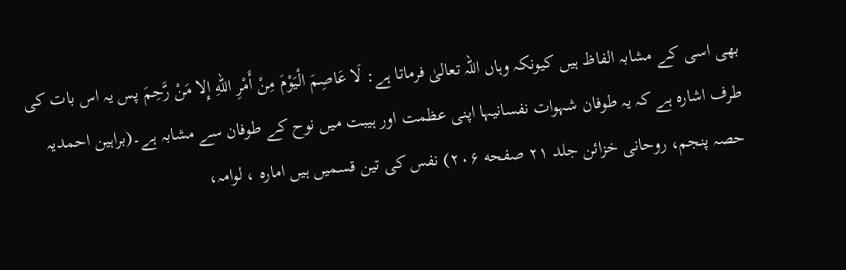بھی اسی کے مشابہ الفاظ ہیں کیونکہ وہاں اللہ تعالیٰ فرماتا ہے: لَا عَاصِمَ الْيَوْمَ مِنْ أَمْرِ اللهِ إِلا مَنْ رَّحِمَ پس یہ اس بات کی طرف اشارہ ہے کہ یہ طوفان شہوات نفسانیہا اپنی عظمت اور ہیبت میں نوح کے طوفان سے مشابہ ہے۔(براہین احمدیہ حصہ پنجم، روحانی خزائن جلد ۲۱ صفحه ۲۰۶) نفس کی تین قسمیں ہیں امارہ ، لوامہ،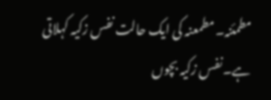مطمئنہ۔مطمعنہ کی ایک حالت نفس زکیہ کہلاتی ہے۔نفس زکیہ بچوں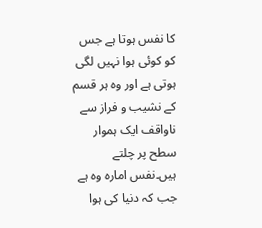کا نفس ہوتا ہے جس کو کوئی ہوا نہیں لگی ہوتی ہے اور وہ ہر قسم کے نشیب و فراز سے ناواقف ایک ہموار سطح پر چلتے ہیں۔نفس امارہ وہ ہے جب کہ دنیا کی ہوا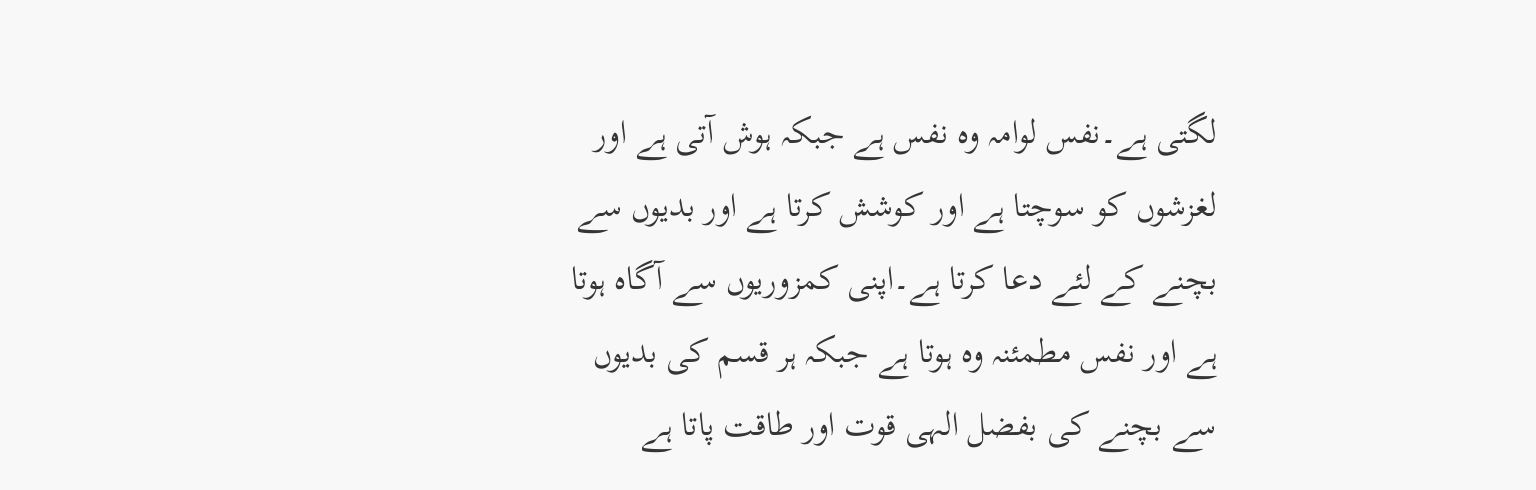لگتی ہے۔نفس لوامہ وہ نفس ہے جبکہ ہوش آتی ہے اور لغزشوں کو سوچتا ہے اور کوشش کرتا ہے اور بدیوں سے بچنے کے لئے دعا کرتا ہے۔اپنی کمزوریوں سے آگاہ ہوتا ہے اور نفس مطمئنہ وہ ہوتا ہے جبکہ ہر قسم کی بدیوں سے بچنے کی بفضل الہی قوت اور طاقت پاتا ہے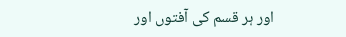اور ہر قسم کی آفتوں اور